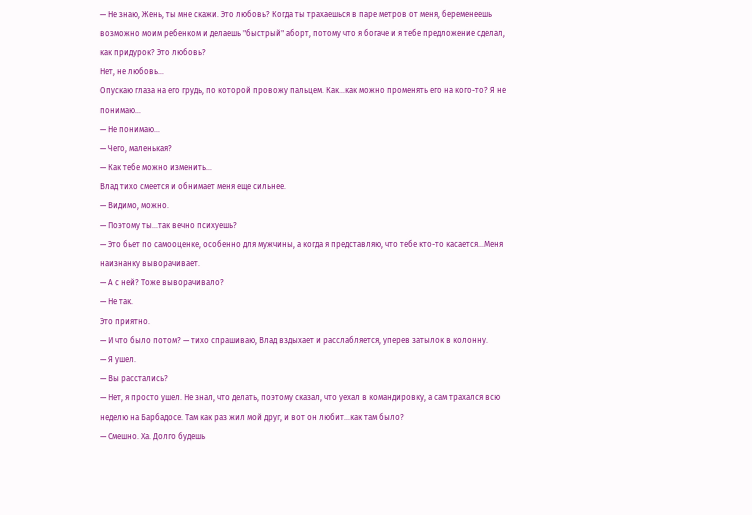— Не знаю, Жень, ты мне скажи. Это любовь? Когда ты трахаешься в паре метров от меня, беременеешь возможно моим ребенком и делаешь "быстрый" аборт, потому что я богаче и я тебе предложение сделал, как придурок? Это любовь?
Нет, не любовь…
Опускаю глаза на его грудь, по которой провожу пальцем. Как…как можно променять его на кого-то? Я не понимаю…
— Не понимаю...
— Чего, маленькая?
— Как тебе можно изменить...
Влад тихо смеется и обнимает меня еще сильнее.
— Видимо, можно.
— Поэтому ты...так вечно психуешь?
— Это бьет по самооценке, особенно для мужчины, а когда я представляю, что тебе кто-то касается...Меня наизнанку выворачивает.
— А с ней? Тоже выворачивало?
— Не так.
Это приятно.
— И что было потом? — тихо спрашиваю, Влад вздыхает и расслабляется, уперев затылок в колонну.
— Я ушел.
— Вы расстались?
— Нет, я просто ушел. Не знал, что делать, поэтому сказал, что уехал в командировку, а сам трахался всю неделю на Барбадосе. Там как раз жил мой друг, и вот он любит...как там было?
— Смешно. Ха. Долго будешь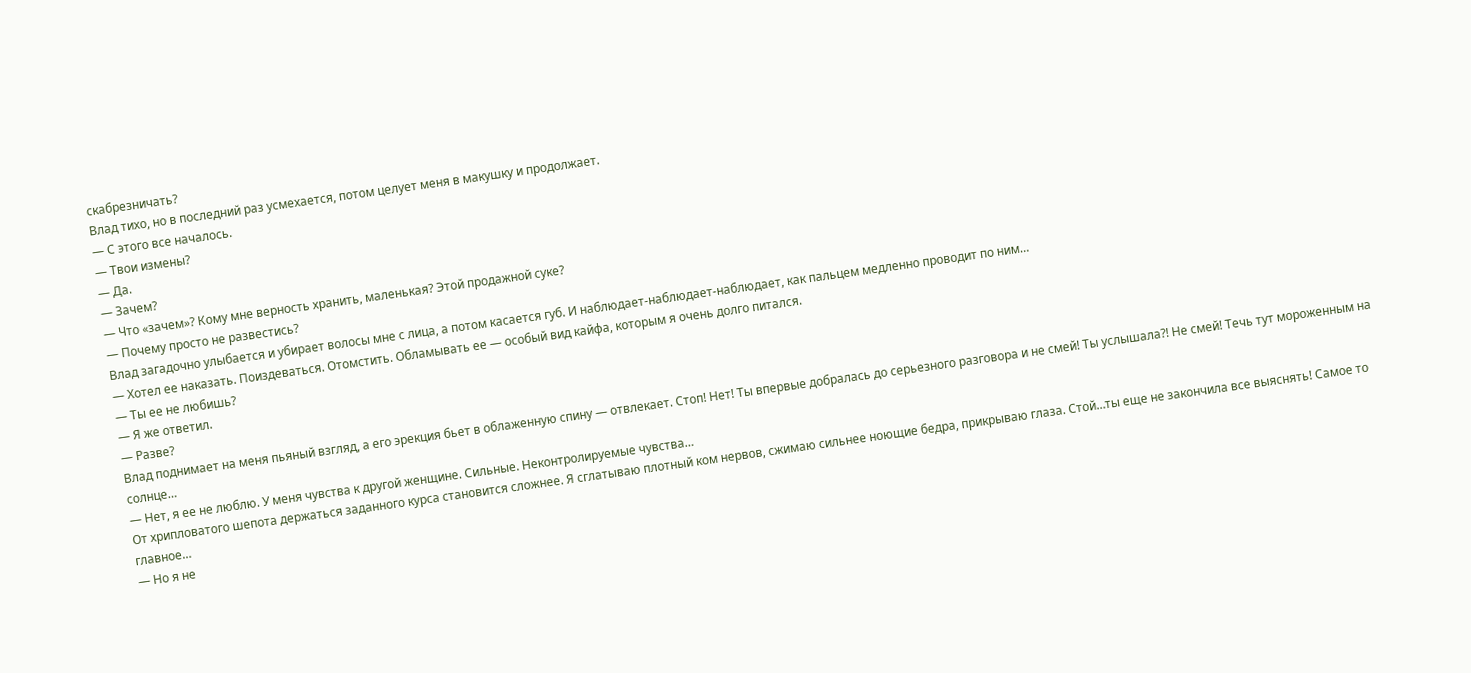скабрезничать?
Влад тихо, но в последний раз усмехается, потом целует меня в макушку и продолжает.
— С этого все началось.
— Твои измены?
— Да.
— Зачем?
— Что «зачем»? Кому мне верность хранить, маленькая? Этой продажной суке?
— Почему просто не развестись?
Влад загадочно улыбается и убирает волосы мне с лица, а потом касается губ. И наблюдает-наблюдает-наблюдает, как пальцем медленно проводит по ним…
— Хотел ее наказать. Поиздеваться. Отомстить. Обламывать ее — особый вид кайфа, которым я очень долго питался.
— Ты ее не любишь?
— Я же ответил.
— Разве?
Влад поднимает на меня пьяный взгляд, а его эрекция бьет в облаженную спину — отвлекает. Стоп! Нет! Ты впервые добралась до серьезного разговора и не смей! Ты услышала?! Не смей! Течь тут мороженным на солнце…
— Нет, я ее не люблю. У меня чувства к другой женщине. Сильные. Неконтролируемые чувства…
От хрипловатого шепота держаться заданного курса становится сложнее. Я сглатываю плотный ком нервов, сжимаю сильнее ноющие бедра, прикрываю глаза. Стой…ты еще не закончила все выяснять! Самое то главное…
— Но я не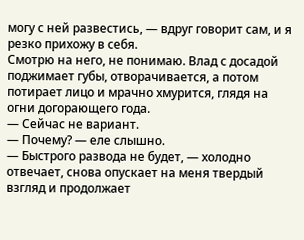могу с ней развестись, — вдруг говорит сам, и я резко прихожу в себя.
Смотрю на него, не понимаю. Влад с досадой поджимает губы, отворачивается, а потом потирает лицо и мрачно хмурится, глядя на огни догорающего года.
— Сейчас не вариант.
— Почему? — еле слышно.
— Быстрого развода не будет, — холодно отвечает, снова опускает на меня твердый взгляд и продолжает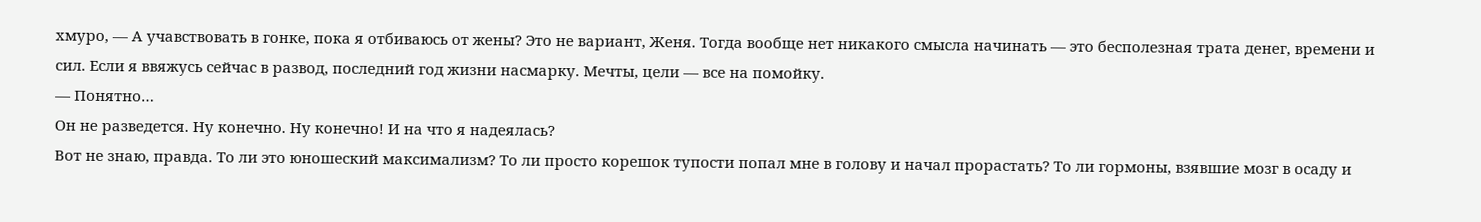хмуро, — А учавствовать в гонке, пока я отбиваюсь от жены? Это не вариант, Женя. Тогда вообще нет никакого смысла начинать — это бесполезная трата денег, времени и сил. Если я ввяжусь сейчас в развод, последний год жизни насмарку. Мечты, цели — все на помойку.
— Понятно…
Он не разведется. Ну конечно. Ну конечно! И на что я надеялась?
Вот не знаю, правда. То ли это юношеский максимализм? То ли просто корешок тупости попал мне в голову и начал прорастать? То ли гормоны, взявшие мозг в осаду и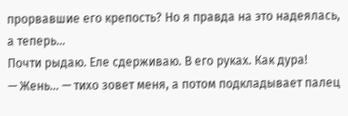прорвавшие его крепость? Но я правда на это надеялась, а теперь…
Почти рыдаю. Еле сдерживаю. В его руках. Как дура!
— Жень… — тихо зовет меня, а потом подкладывает палец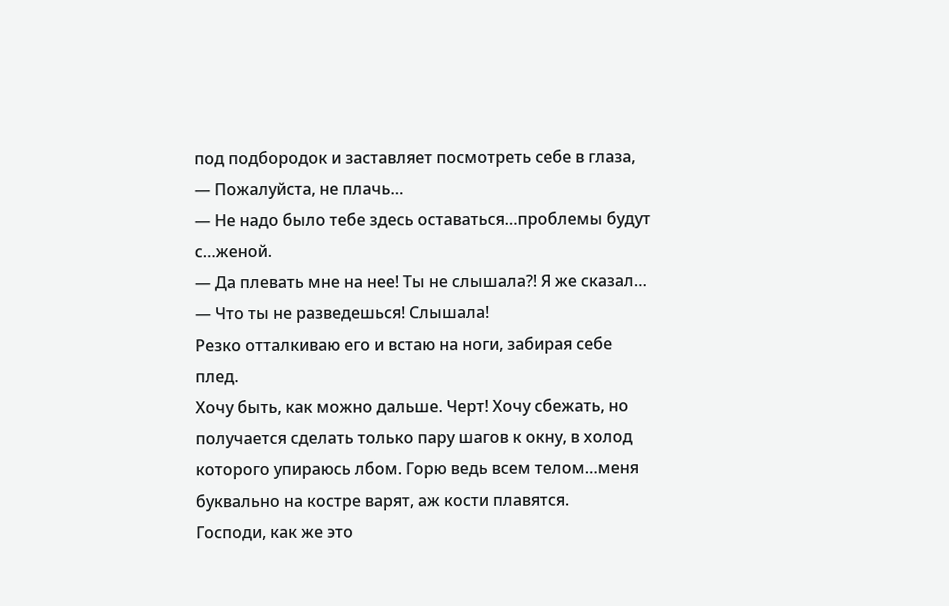под подбородок и заставляет посмотреть себе в глаза, — Пожалуйста, не плачь…
— Не надо было тебе здесь оставаться…проблемы будут с…женой.
— Да плевать мне на нее! Ты не слышала?! Я же сказал…
— Что ты не разведешься! Слышала!
Резко отталкиваю его и встаю на ноги, забирая себе плед.
Хочу быть, как можно дальше. Черт! Хочу сбежать, но получается сделать только пару шагов к окну, в холод которого упираюсь лбом. Горю ведь всем телом…меня буквально на костре варят, аж кости плавятся.
Господи, как же это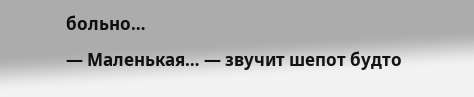больно…
— Маленькая… — звучит шепот будто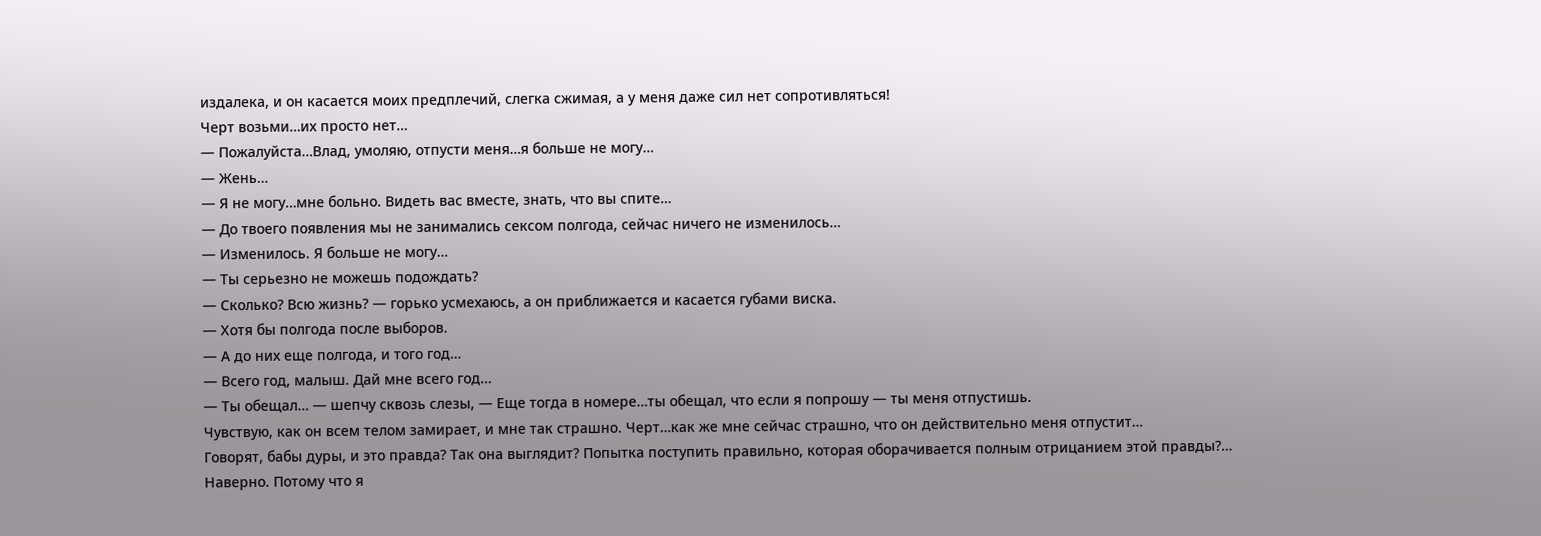издалека, и он касается моих предплечий, слегка сжимая, а у меня даже сил нет сопротивляться!
Черт возьми…их просто нет…
— Пожалуйста…Влад, умоляю, отпусти меня…я больше не могу…
— Жень…
— Я не могу…мне больно. Видеть вас вместе, знать, что вы спите…
— До твоего появления мы не занимались сексом полгода, сейчас ничего не изменилось…
— Изменилось. Я больше не могу…
— Ты серьезно не можешь подождать?
— Сколько? Всю жизнь? — горько усмехаюсь, а он приближается и касается губами виска.
— Хотя бы полгода после выборов.
— А до них еще полгода, и того год…
— Всего год, малыш. Дай мне всего год…
— Ты обещал… — шепчу сквозь слезы, — Еще тогда в номере…ты обещал, что если я попрошу — ты меня отпустишь.
Чувствую, как он всем телом замирает, и мне так страшно. Черт…как же мне сейчас страшно, что он действительно меня отпустит…
Говорят, бабы дуры, и это правда? Так она выглядит? Попытка поступить правильно, которая оборачивается полным отрицанием этой правды?…
Наверно. Потому что я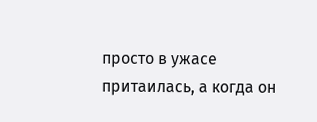просто в ужасе притаилась, а когда он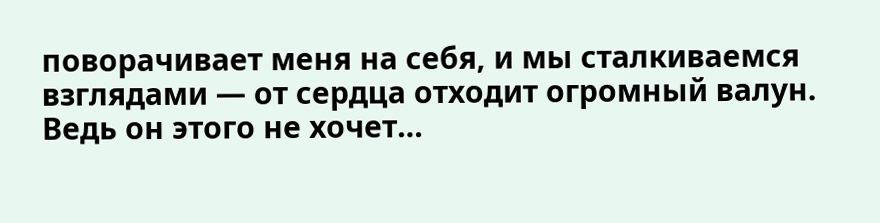поворачивает меня на себя, и мы сталкиваемся взглядами — от сердца отходит огромный валун.
Ведь он этого не хочет…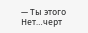— Ты этого
Нет…черт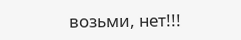возьми, нет!!!